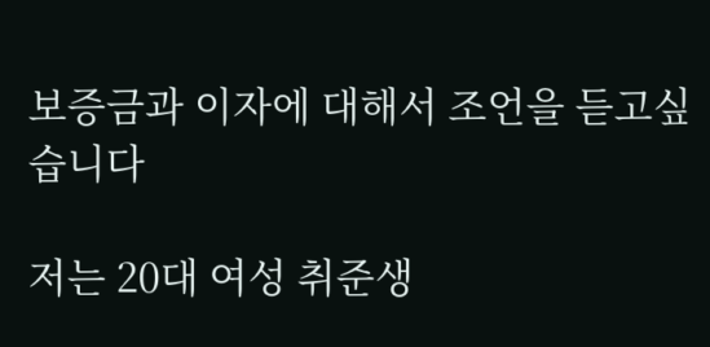보증금과 이자에 대해서 조언을 듣고싶습니다

저는 20대 여성 취준생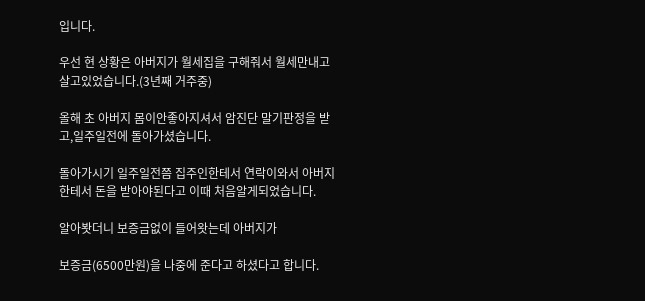입니다.

우선 현 상황은 아버지가 월세집을 구해줘서 월세만내고 살고있었습니다.(3년째 거주중)

올해 초 아버지 몸이안좋아지셔서 암진단 말기판정을 받고,일주일전에 돌아가셨습니다.

돌아가시기 일주일전쯤 집주인한테서 연락이와서 아버지한테서 돈을 받아야된다고 이때 처음알게되었습니다.

알아봣더니 보증금없이 들어왓는데 아버지가

보증금(6500만원)을 나중에 준다고 하셨다고 합니다.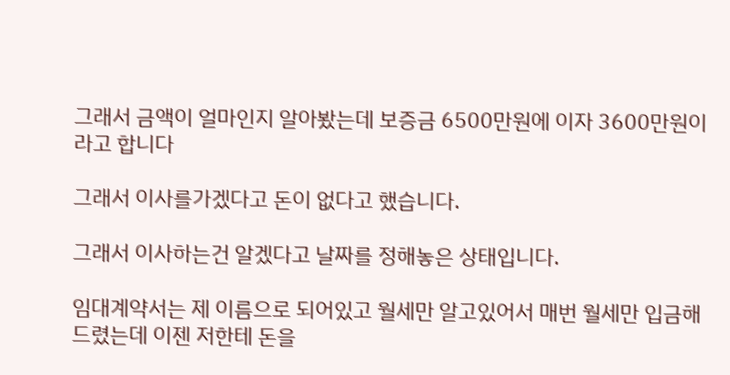그래서 금액이 얼마인지 알아봤는데 보증금 6500만원에 이자 3600만원이라고 합니다

그래서 이사를가겠다고 돈이 없다고 했습니다.

그래서 이사하는건 알겠다고 날짜를 정해놓은 상태입니다.

임대계약서는 제 이름으로 되어있고 월세만 알고있어서 매번 월세만 입금해드렸는데 이젠 저한테 돈을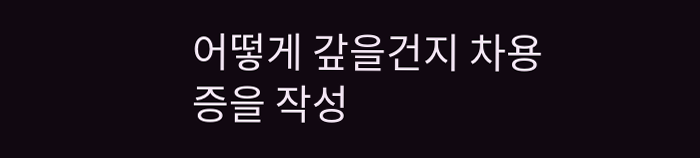어떻게 갚을건지 차용증을 작성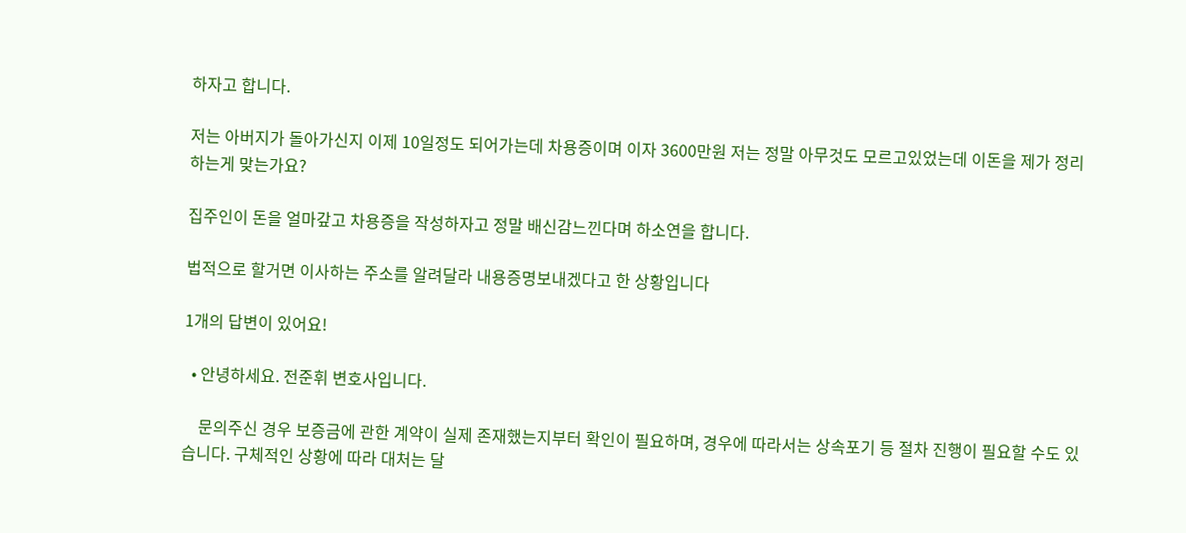하자고 합니다.

저는 아버지가 돌아가신지 이제 10일정도 되어가는데 차용증이며 이자 3600만원 저는 정말 아무것도 모르고있었는데 이돈을 제가 정리하는게 맞는가요?

집주인이 돈을 얼마갚고 차용증을 작성하자고 정말 배신감느낀다며 하소연을 합니다.

법적으로 할거면 이사하는 주소를 알려달라 내용증명보내겠다고 한 상황입니다

1개의 답변이 있어요!

  • 안녕하세요. 전준휘 변호사입니다.

    문의주신 경우 보증금에 관한 계약이 실제 존재했는지부터 확인이 필요하며, 경우에 따라서는 상속포기 등 절차 진행이 필요할 수도 있습니다. 구체적인 상황에 따라 대처는 달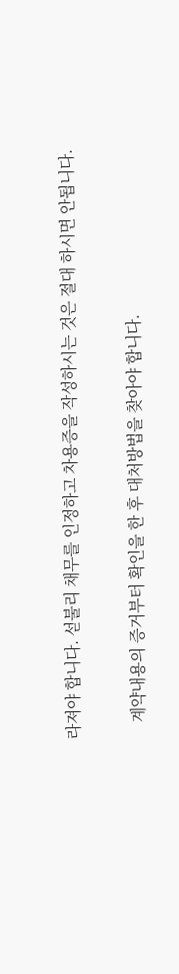라져야 합니다. 섣불리 채무를 인정하고 차용증을 작성하시는 것은 절대 하시면 안됩니다.

    계약내용의 증거부터 확인을 한 후 대처방법을 찾아야 합니다.